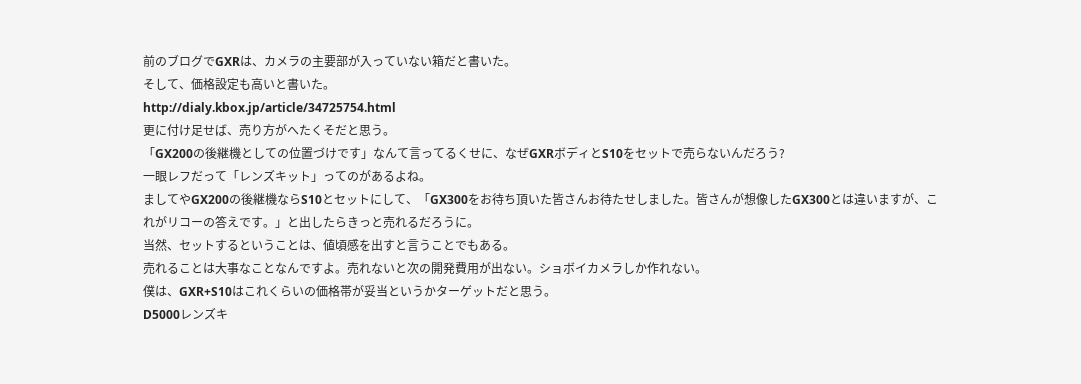前のブログでGXRは、カメラの主要部が入っていない箱だと書いた。
そして、価格設定も高いと書いた。
http://dialy.kbox.jp/article/34725754.html
更に付け足せば、売り方がへたくそだと思う。
「GX200の後継機としての位置づけです」なんて言ってるくせに、なぜGXRボディとS10をセットで売らないんだろう?
一眼レフだって「レンズキット」ってのがあるよね。
ましてやGX200の後継機ならS10とセットにして、「GX300をお待ち頂いた皆さんお待たせしました。皆さんが想像したGX300とは違いますが、これがリコーの答えです。」と出したらきっと売れるだろうに。
当然、セットするということは、値頃感を出すと言うことでもある。
売れることは大事なことなんですよ。売れないと次の開発費用が出ない。ショボイカメラしか作れない。
僕は、GXR+S10はこれくらいの価格帯が妥当というかターゲットだと思う。
D5000レンズキ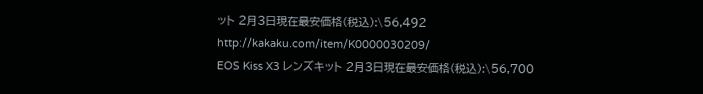ット 2月3日現在最安価格(税込):\56,492
http://kakaku.com/item/K0000030209/
EOS Kiss X3 レンズキット 2月3日現在最安価格(税込):\56,700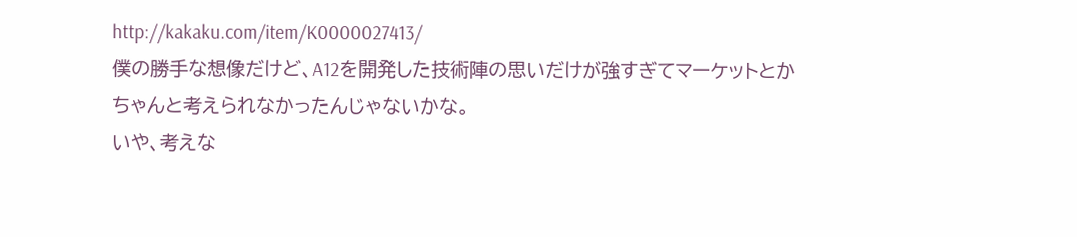http://kakaku.com/item/K0000027413/
僕の勝手な想像だけど、A12を開発した技術陣の思いだけが強すぎてマーケットとかちゃんと考えられなかったんじゃないかな。
いや、考えな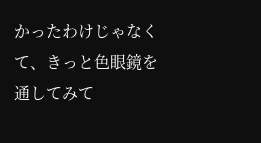かったわけじゃなくて、きっと色眼鏡を通してみて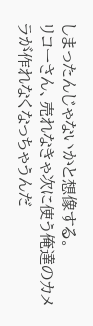しまったんじゃないかと想像する。
リコーさん、売れなきゃ次に使う俺達のカメラが作れなくなっちゃうんだ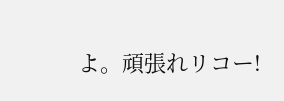よ。頑張れリコー!